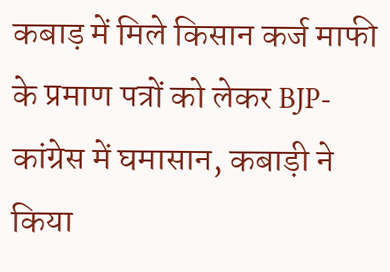कबाड़ में मिले किसान कर्ज माफी के प्रमाण पत्रों को लेकर BJP-कांग्रेस में घमासान, कबाड़ी ने किया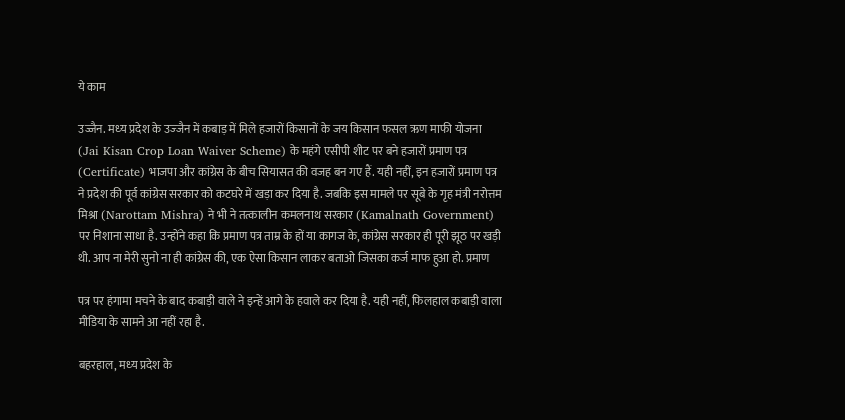ये काम

उज्जैन. मध्‍य प्रदेश के उज्‍जैन में कबाड़ में मिले हजारों किसानों के जय किसान फसल ऋण माफी योजना (Jai Kisan Crop Loan Waiver Scheme) के महंगे एसीपी शीट पर बने हजारों प्रमाण पत्र (Certificate) भाजपा और कांग्रेस के बीच सियासत की वजह बन गए हैं. यही नहीं, इन हजारों प्रमाण पत्र ने प्रदेश की पूर्व कांग्रेस सरकार को कटघरे में खड़ा कर दिया है. जबकि इस मामले पर सूबे के गृह मंत्री नरोत्तम मिश्रा (Narottam Mishra) ने भी ने तत्कालीन कमलनाथ सरकार (Kamalnath Government) पर निशाना साधा है. उन्‍होंने कहा कि प्रमाण पत्र ताम्र के हों या कागज के, कांग्रेस सरकार ही पूरी झूठ पर खड़ी थी. आप ना मेरी सुनो ना ही कांग्रेस की, एक ऐसा किसान लाकर बताओ जिसका कर्ज माफ हुआ हो. प्रमाण

पत्र पर हंगामा मचने के बाद कबाड़ी वाले ने इन्‍हें आगे के हवाले कर दिया है. यही नहीं, फिलहाल कबाड़ी वाला मीडिया के सामने आ नहीं रहा है.

बहरहाल, मध्‍य प्रदेश के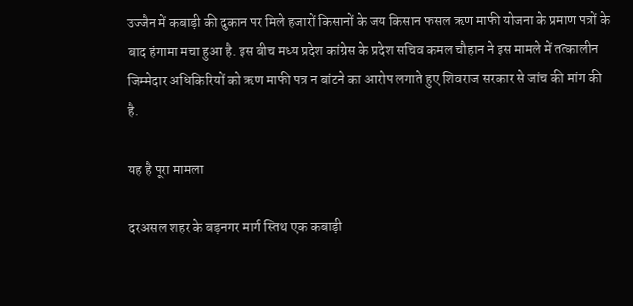उज्‍जैन में कबाड़ी की दुकान पर मिले हजारों किसानों के जय किसान फसल ऋण माफी योजना के प्रमाण पत्रों के बाद हंगामा मचा हुआ है. इस बीच मध्‍य प्रदेश कांग्रेस के प्रदेश सचिव कमल चौहान ने इस मामले में तत्कालीन जिम्मेदार अधिकिरियों को ऋण माफी पत्र न बांटने का आरोप लगाते हुए शिवराज सरकार से जांच की मांग की है.

यह है पूरा मामला

दरअसल शहर के बड़नगर मार्ग स्तिथ एक कबाड़ी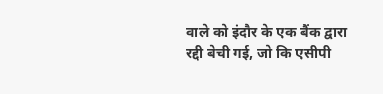वाले को इंदौर के एक बैंक द्वारा रद्दी बेची गई, जो कि एसीपी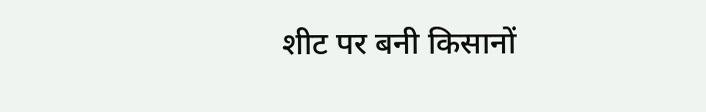शीट पर बनी किसानों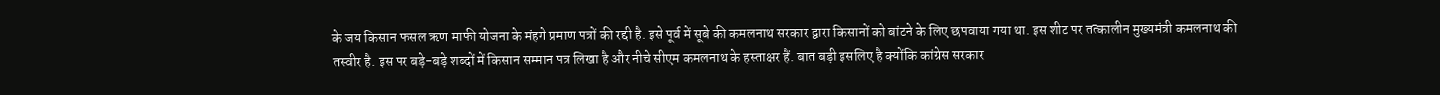के जय किसान फसल ऋण माफी योजना के मंहगे प्रमाण पत्रों की रद्दी है. इसे पूर्व में सूबे की कमलनाथ सरकार द्वारा किसानों को बांटने के लिए छपवाया गया था. इस शीट पर तत्कालीन मुख्यमंत्री कमलनाथ की तस्वीर है. इस पर बड़े-बड़े शब्दों में किसान सम्मान पत्र लिखा है और नीचे सीएम कमलनाथ के हस्ताक्षर हैं. बात बड़ी इसलिए है क्योंकि कांग्रेस सरकार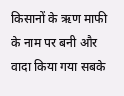किसानों के ऋण माफी के नाम पर बनी और वादा किया गया सबके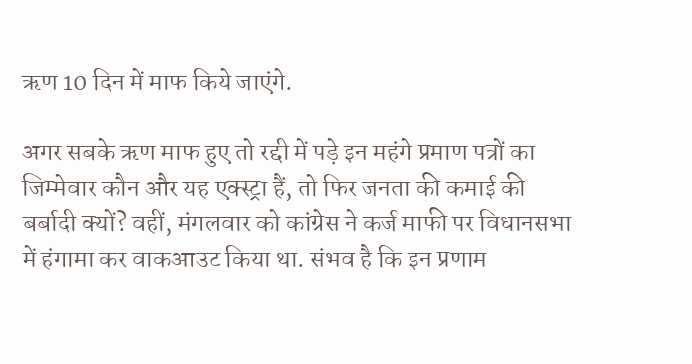ऋण 10 दिन में माफ किये जाएंगे.

अगर सबके ऋण माफ हुए तो रद्दी में पड़े इन महंगे प्रमाण पत्रों का जिम्मेवार कौन और यह एक्स्ट्रा हैं, तो फिर जनता की कमाई की बर्बादी क्यों? वहीं, मंगलवार को कांग्रेस ने कर्ज माफी पर विधानसभा में हंगामा कर वाकआउट किया था. संभव है कि इन प्रणाम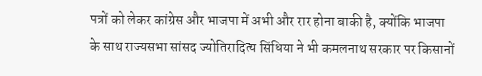पत्रों को लेकर कांग्रेस और भाजपा में अभी और रार होना बाकी है, क्‍योंकि भाजपा के साथ राज्‍यसभा सांसद ज्‍योतिरादित्‍य सिंधिया ने भी कमलनाथ सरकार पर किसानों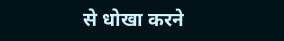से धोखा करने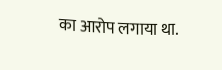का आरोप लगाया था.